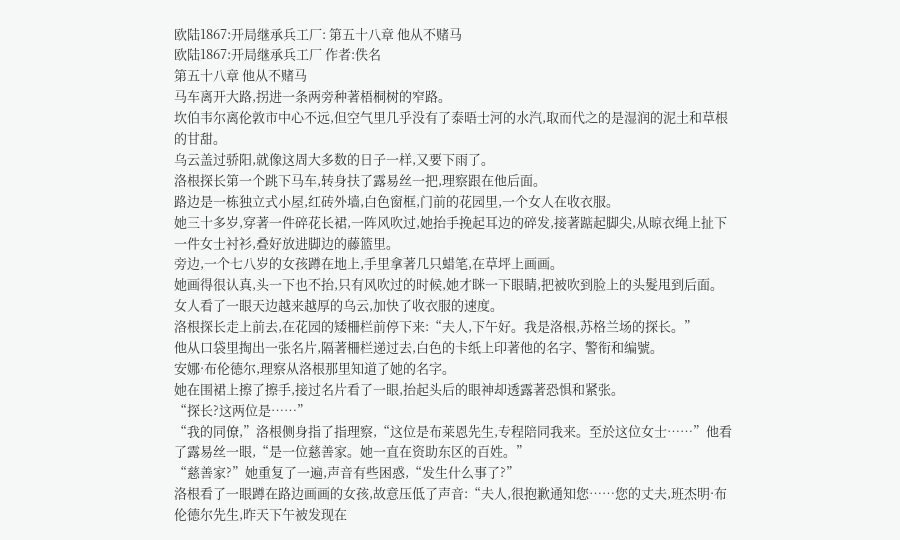欧陆1867:开局继承兵工厂: 第五十八章 他从不赌马
欧陆1867:开局继承兵工厂 作者:佚名
第五十八章 他从不赌马
马车离开大路,拐进一条两旁种著梧桐树的窄路。
坎伯韦尔离伦敦市中心不远,但空气里几乎没有了泰晤士河的水汽,取而代之的是湿润的泥土和草根的甘甜。
乌云盖过骄阳,就像这周大多数的日子一样,又要下雨了。
洛根探长第一个跳下马车,转身扶了露易丝一把,理察跟在他后面。
路边是一栋独立式小屋,红砖外墙,白色窗框,门前的花园里,一个女人在收衣服。
她三十多岁,穿著一件碎花长裙,一阵风吹过,她抬手挽起耳边的碎发,接著踮起脚尖,从晾衣绳上扯下一件女士衬衫,叠好放进脚边的藤篮里。
旁边,一个七八岁的女孩蹲在地上,手里拿著几只蜡笔,在草坪上画画。
她画得很认真,头一下也不抬,只有风吹过的时候,她才眯一下眼睛,把被吹到脸上的头髮甩到后面。
女人看了一眼天边越来越厚的乌云,加快了收衣服的速度。
洛根探长走上前去,在花园的矮柵栏前停下来:“夫人,下午好。我是洛根,苏格兰场的探长。”
他从口袋里掏出一张名片,隔著柵栏递过去,白色的卡纸上印著他的名字、警衔和编號。
安娜·布伦德尔,理察从洛根那里知道了她的名字。
她在围裙上擦了擦手,接过名片看了一眼,抬起头后的眼神却透露著恐惧和紧张。
“探长?这两位是……”
“我的同僚,”洛根侧身指了指理察,“这位是布莱恩先生,专程陪同我来。至於这位女士……”他看了露易丝一眼,“是一位慈善家。她一直在资助东区的百姓。”
“慈善家?”她重复了一遍,声音有些困惑,“发生什么事了?”
洛根看了一眼蹲在路边画画的女孩,故意压低了声音:“夫人,很抱歉通知您……您的丈夫,班杰明·布伦德尔先生,昨天下午被发现在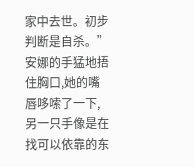家中去世。初步判断是自杀。”
安娜的手猛地捂住胸口,她的嘴唇哆嗦了一下,另一只手像是在找可以依靠的东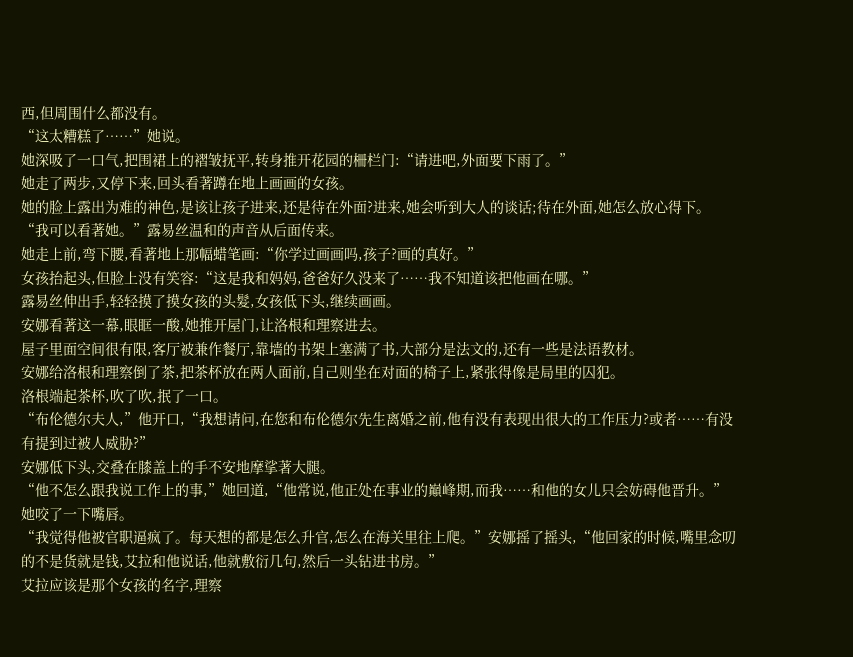西,但周围什么都没有。
“这太糟糕了……”她说。
她深吸了一口气,把围裙上的褶皱抚平,转身推开花园的柵栏门:“请进吧,外面要下雨了。”
她走了两步,又停下来,回头看著蹲在地上画画的女孩。
她的脸上露出为难的神色,是该让孩子进来,还是待在外面?进来,她会听到大人的谈话;待在外面,她怎么放心得下。
“我可以看著她。”露易丝温和的声音从后面传来。
她走上前,弯下腰,看著地上那幅蜡笔画:“你学过画画吗,孩子?画的真好。”
女孩抬起头,但脸上没有笑容:“这是我和妈妈,爸爸好久没来了……我不知道该把他画在哪。”
露易丝伸出手,轻轻摸了摸女孩的头髮,女孩低下头,继续画画。
安娜看著这一幕,眼眶一酸,她推开屋门,让洛根和理察进去。
屋子里面空间很有限,客厅被兼作餐厅,靠墙的书架上塞满了书,大部分是法文的,还有一些是法语教材。
安娜给洛根和理察倒了茶,把茶杯放在两人面前,自己则坐在对面的椅子上,紧张得像是局里的囚犯。
洛根端起茶杯,吹了吹,抿了一口。
“布伦德尔夫人,”他开口,“我想请问,在您和布伦德尔先生离婚之前,他有没有表现出很大的工作压力?或者……有没有提到过被人威胁?”
安娜低下头,交叠在膝盖上的手不安地摩挲著大腿。
“他不怎么跟我说工作上的事,”她回道,“他常说,他正处在事业的巔峰期,而我……和他的女儿只会妨碍他晋升。”
她咬了一下嘴唇。
“我觉得他被官职逼疯了。每天想的都是怎么升官,怎么在海关里往上爬。”安娜摇了摇头,“他回家的时候,嘴里念叨的不是货就是钱,艾拉和他说话,他就敷衍几句,然后一头钻进书房。”
艾拉应该是那个女孩的名字,理察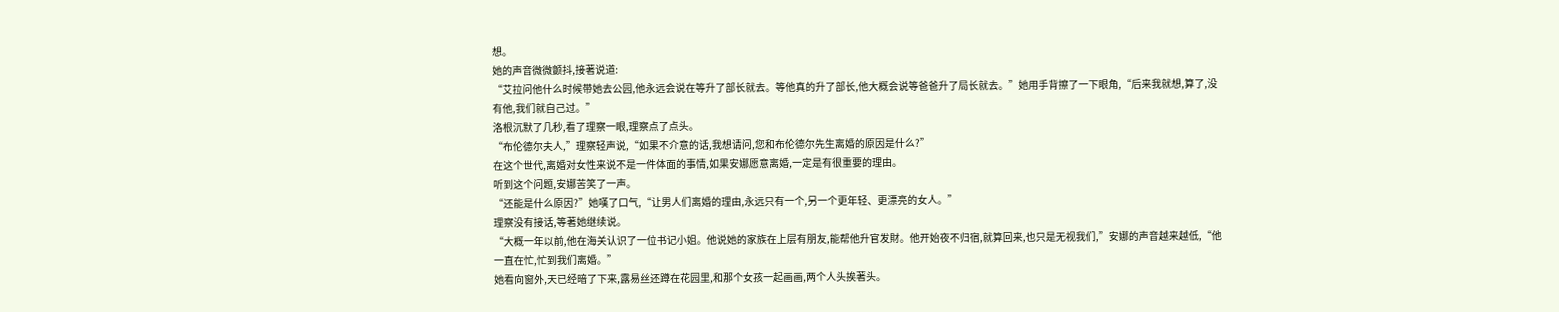想。
她的声音微微颤抖,接著说道:
“艾拉问他什么时候带她去公园,他永远会说在等升了部长就去。等他真的升了部长,他大概会说等爸爸升了局长就去。”她用手背擦了一下眼角,“后来我就想,算了,没有他,我们就自己过。”
洛根沉默了几秒,看了理察一眼,理察点了点头。
“布伦德尔夫人,”理察轻声说,“如果不介意的话,我想请问,您和布伦德尔先生离婚的原因是什么?”
在这个世代,离婚对女性来说不是一件体面的事情,如果安娜愿意离婚,一定是有很重要的理由。
听到这个问题,安娜苦笑了一声。
“还能是什么原因?”她嘆了口气,“让男人们离婚的理由,永远只有一个,另一个更年轻、更漂亮的女人。”
理察没有接话,等著她继续说。
“大概一年以前,他在海关认识了一位书记小姐。他说她的家族在上层有朋友,能帮他升官发財。他开始夜不归宿,就算回来,也只是无视我们,”安娜的声音越来越低,“他一直在忙,忙到我们离婚。”
她看向窗外,天已经暗了下来,露易丝还蹲在花园里,和那个女孩一起画画,两个人头挨著头。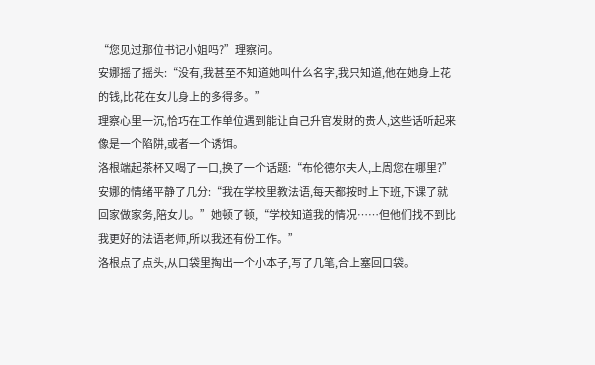“您见过那位书记小姐吗?”理察问。
安娜摇了摇头:“没有,我甚至不知道她叫什么名字,我只知道,他在她身上花的钱,比花在女儿身上的多得多。”
理察心里一沉,恰巧在工作单位遇到能让自己升官发財的贵人,这些话听起来像是一个陷阱,或者一个诱饵。
洛根端起茶杯又喝了一口,换了一个话题:“布伦德尔夫人,上周您在哪里?”
安娜的情绪平静了几分:“我在学校里教法语,每天都按时上下班,下课了就回家做家务,陪女儿。”她顿了顿,“学校知道我的情况……但他们找不到比我更好的法语老师,所以我还有份工作。”
洛根点了点头,从口袋里掏出一个小本子,写了几笔,合上塞回口袋。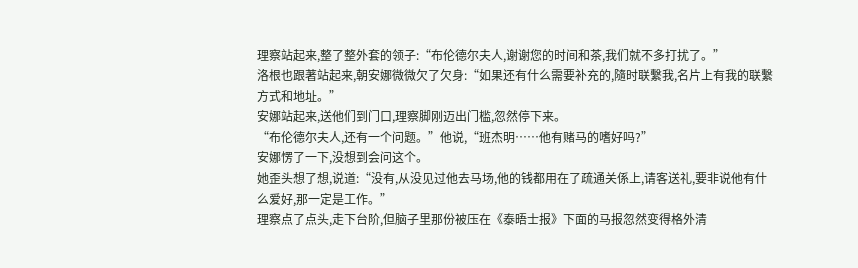理察站起来,整了整外套的领子:“布伦德尔夫人,谢谢您的时间和茶,我们就不多打扰了。”
洛根也跟著站起来,朝安娜微微欠了欠身:“如果还有什么需要补充的,隨时联繫我,名片上有我的联繫方式和地址。”
安娜站起来,送他们到门口,理察脚刚迈出门槛,忽然停下来。
“布伦德尔夫人,还有一个问题。”他说,“班杰明……他有赌马的嗜好吗?”
安娜愣了一下,没想到会问这个。
她歪头想了想,说道:“没有,从没见过他去马场,他的钱都用在了疏通关係上,请客送礼,要非说他有什么爱好,那一定是工作。”
理察点了点头,走下台阶,但脑子里那份被压在《泰晤士报》下面的马报忽然变得格外清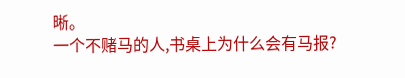晰。
一个不赌马的人,书桌上为什么会有马报?